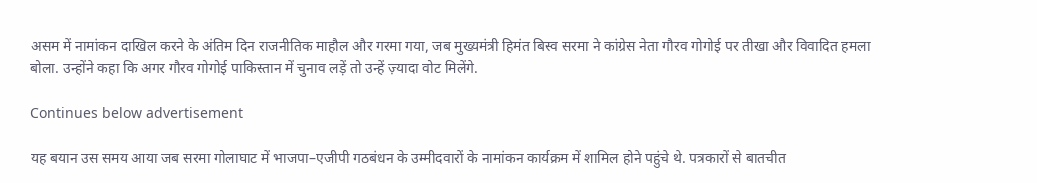असम में नामांकन दाखिल करने के अंतिम दिन राजनीतिक माहौल और गरमा गया, जब मुख्यमंत्री हिमंत बिस्व सरमा ने कांग्रेस नेता गौरव गोगोई पर तीखा और विवादित हमला बोला. उन्होंने कहा कि अगर गौरव गोगोई पाकिस्तान में चुनाव लड़ें तो उन्हें ज़्यादा वोट मिलेंगे.

Continues below advertisement

यह बयान उस समय आया जब सरमा गोलाघाट में भाजपा–एजीपी गठबंधन के उम्मीदवारों के नामांकन कार्यक्रम में शामिल होने पहुंचे थे. पत्रकारों से बातचीत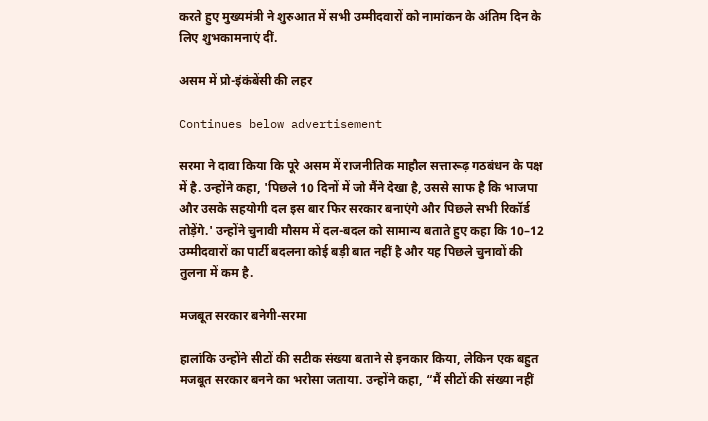करते हुए मुख्यमंत्री ने शुरुआत में सभी उम्मीदवारों को नामांकन के अंतिम दिन के लिए शुभकामनाएं दीं.

असम में प्रो-इंकंबेंसी की लहर

Continues below advertisement

सरमा ने दावा किया कि पूरे असम में राजनीतिक माहौल सत्तारूढ़ गठबंधन के पक्ष में है. उन्होंने कहा, 'पिछले 10 दिनों में जो मैंने देखा है, उससे साफ है कि भाजपा और उसके सहयोगी दल इस बार फिर सरकार बनाएंगे और पिछले सभी रिकॉर्ड तोड़ेंगे.' उन्होंने चुनावी मौसम में दल-बदल को सामान्य बताते हुए कहा कि 10–12 उम्मीदवारों का पार्टी बदलना कोई बड़ी बात नहीं है और यह पिछले चुनावों की तुलना में कम है.

मजबूत सरकार बनेगी-सरमा

हालांकि उन्होंने सीटों की सटीक संख्या बताने से इनकार किया, लेकिन एक बहुत मजबूत सरकार बनने का भरोसा जताया. उन्होंने कहा, “मैं सीटों की संख्या नहीं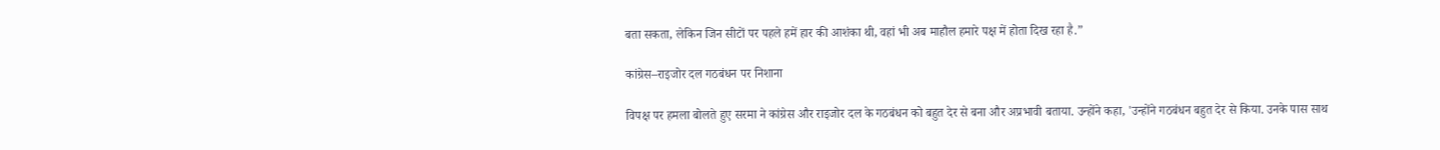बता सकता, लेकिन जिन सीटों पर पहले हमें हार की आशंका थी, वहां भी अब माहौल हमारे पक्ष में होता दिख रहा है.”

कांग्रेस–राइजोर दल गठबंधन पर निशाना

विपक्ष पर हमला बोलते हुए सरमा ने कांग्रेस और राइजोर दल के गठबंधन को बहुत देर से बना और अप्रभावी बताया. उन्होंने कहा, 'उन्होंने गठबंधन बहुत देर से किया. उनके पास साथ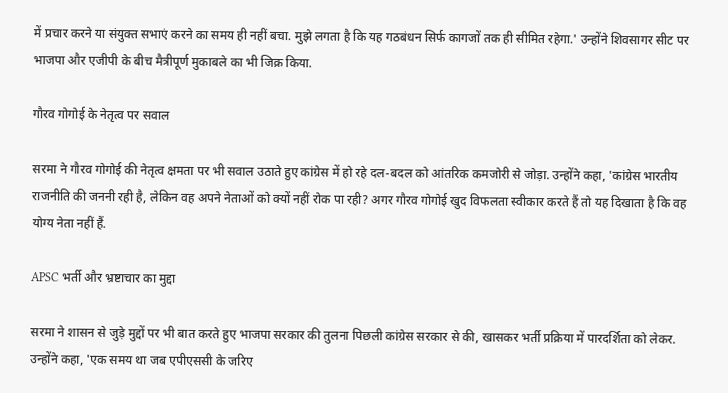में प्रचार करने या संयुक्त सभाएं करने का समय ही नहीं बचा. मुझे लगता है कि यह गठबंधन सिर्फ कागजों तक ही सीमित रहेगा.' उन्होंने शिवसागर सीट पर भाजपा और एजीपी के बीच मैत्रीपूर्ण मुकाबले का भी जिक्र किया.

गौरव गोगोई के नेतृत्व पर सवाल

सरमा ने गौरव गोगोई की नेतृत्व क्षमता पर भी सवाल उठाते हुए कांग्रेस में हो रहे दल-बदल को आंतरिक कमजोरी से जोड़ा. उन्होंने कहा, 'कांग्रेस भारतीय राजनीति की जननी रही है, लेकिन वह अपने नेताओं को क्यों नहीं रोक पा रही? अगर गौरव गोगोई खुद विफलता स्वीकार करते हैं तो यह दिखाता है कि वह योग्य नेता नहीं हैं.

APSC भर्ती और भ्रष्टाचार का मुद्दा

सरमा ने शासन से जुड़े मुद्दों पर भी बात करते हुए भाजपा सरकार की तुलना पिछली कांग्रेस सरकार से की, खासकर भर्ती प्रक्रिया में पारदर्शिता को लेकर. उन्होंने कहा, 'एक समय था जब एपीएससी के जरिए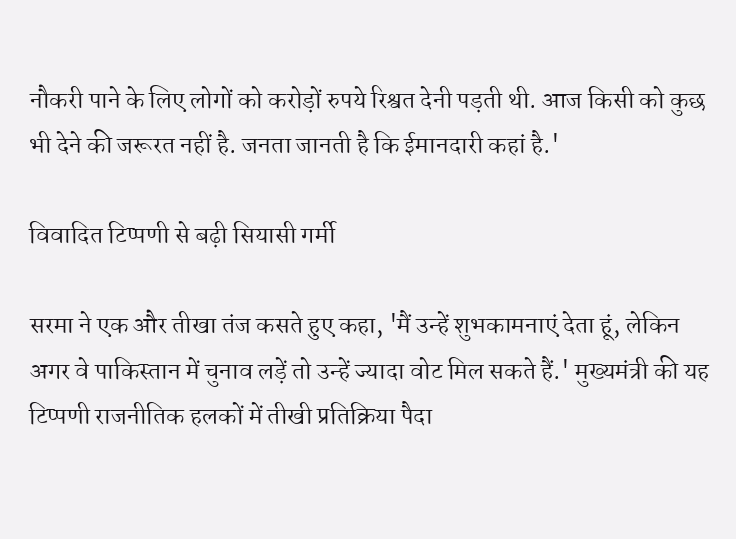नौकरी पाने के लिए लोगों को करोड़ों रुपये रिश्वत देनी पड़ती थी. आज किसी को कुछ भी देने की जरूरत नहीं है. जनता जानती है कि ईमानदारी कहां है.'

विवादित टिप्पणी से बढ़ी सियासी गर्मी

सरमा ने एक और तीखा तंज कसते हुए कहा, 'मैं उन्हें शुभकामनाएं देता हूं, लेकिन अगर वे पाकिस्तान में चुनाव लड़ें तो उन्हें ज्यादा वोट मिल सकते हैं.' मुख्यमंत्री की यह टिप्पणी राजनीतिक हलकों में तीखी प्रतिक्रिया पैदा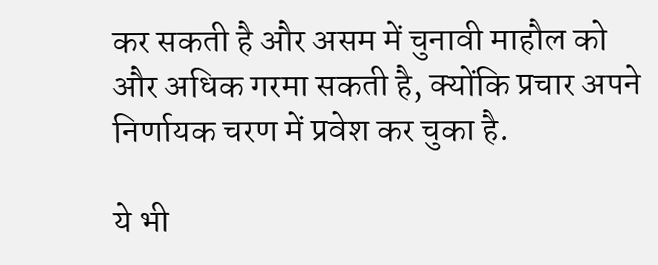कर सकती है और असम में चुनावी माहौल को और अधिक गरमा सकती है, क्योंकि प्रचार अपने निर्णायक चरण में प्रवेश कर चुका है.

ये भी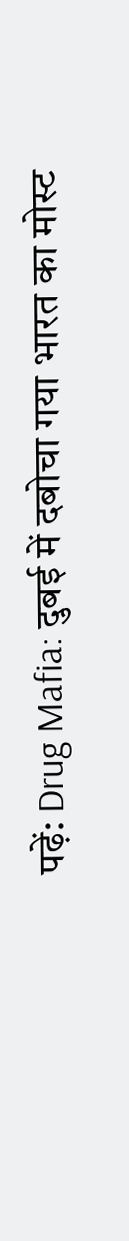पढ़ें: Drug Mafia: दुबई में दबोचा गया भारत का मोस्ट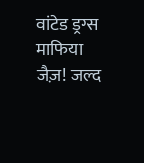वांटेड ड्रग्स माफिया जैज़! जल्द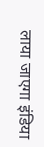लाया जाएगा इंडिया